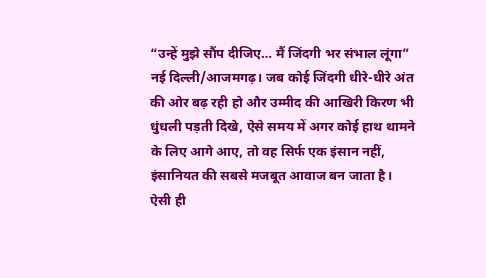“उन्हें मुझे सौंप दीजिए… मैं जिंदगी भर संभाल लूंगा”
नई दिल्ली/आजमगढ़। जब कोई जिंदगी धीरे-धीरे अंत की ओर बढ़ रही हो और उम्मीद की आखिरी किरण भी धुंधली पड़ती दिखे, ऐसे समय में अगर कोई हाथ थामने के लिए आगे आए, तो वह सिर्फ एक इंसान नहीं, इंसानियत की सबसे मजबूत आवाज बन जाता है।
ऐसी ही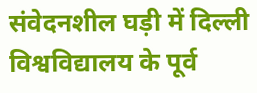संवेदनशील घड़ी में दिल्ली विश्वविद्यालय के पूर्व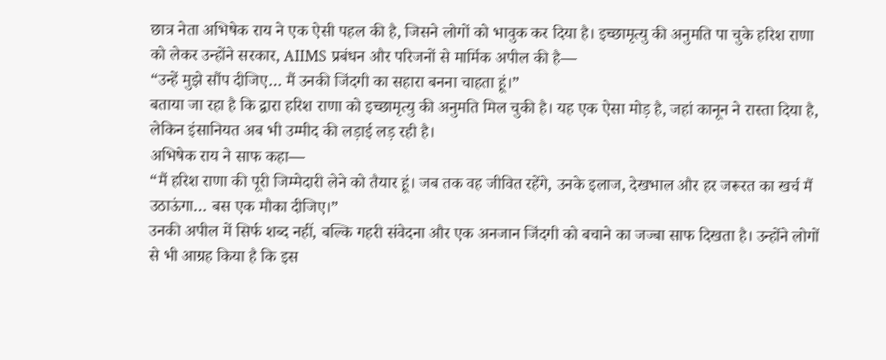छात्र नेता अभिषेक राय ने एक ऐसी पहल की है, जिसने लोगों को भावुक कर दिया है। इच्छामृत्यु की अनुमति पा चुके हरिश राणा को लेकर उन्होंने सरकार, AIIMS प्रबंधन और परिजनों से मार्मिक अपील की है—
“उन्हें मुझे सौंप दीजिए… मैं उनकी जिंदगी का सहारा बनना चाहता हूं।”
बताया जा रहा है कि द्वारा हरिश राणा को इच्छामृत्यु की अनुमति मिल चुकी है। यह एक ऐसा मोड़ है, जहां कानून ने रास्ता दिया है, लेकिन इंसानियत अब भी उम्मीद की लड़ाई लड़ रही है।
अभिषेक राय ने साफ कहा—
“मैं हरिश राणा की पूरी जिम्मेदारी लेने को तैयार हूं। जब तक वह जीवित रहेंगे, उनके इलाज, देखभाल और हर जरूरत का खर्च मैं उठाऊंगा… बस एक मौका दीजिए।”
उनकी अपील में सिर्फ शब्द नहीं, बल्कि गहरी संवेदना और एक अनजान जिंदगी को बचाने का जज्बा साफ दिखता है। उन्होंने लोगों से भी आग्रह किया है कि इस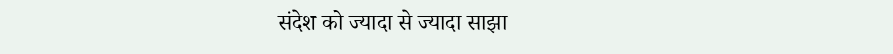संदेश को ज्यादा से ज्यादा साझा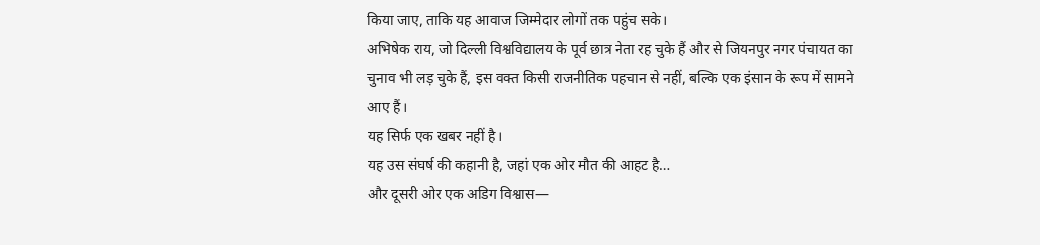किया जाए, ताकि यह आवाज जिम्मेदार लोगों तक पहुंच सके।
अभिषेक राय, जो दिल्ली विश्वविद्यालय के पूर्व छात्र नेता रह चुके हैं और से जियनपुर नगर पंचायत का चुनाव भी लड़ चुके हैं, इस वक्त किसी राजनीतिक पहचान से नहीं, बल्कि एक इंसान के रूप में सामने आए हैं।
यह सिर्फ एक खबर नहीं है।
यह उस संघर्ष की कहानी है, जहां एक ओर मौत की आहट है…
और दूसरी ओर एक अडिग विश्वास—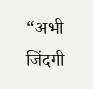“अभी जिंदगी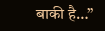बाकी है…”